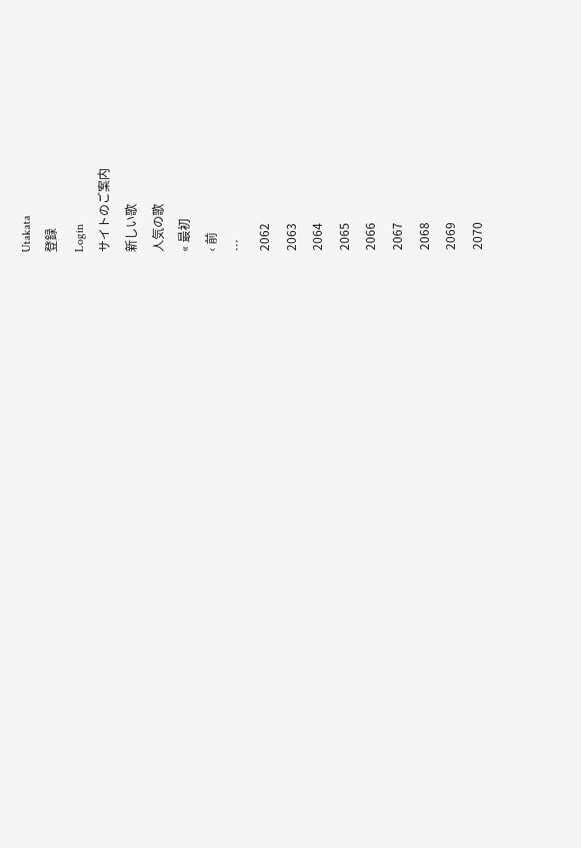Utakata
登録
Login
サイトのご案内
新しい歌
人気の歌
« 最初
‹ 前
…
2062
2063
2064
2065
2066
2067
2068
2069
2070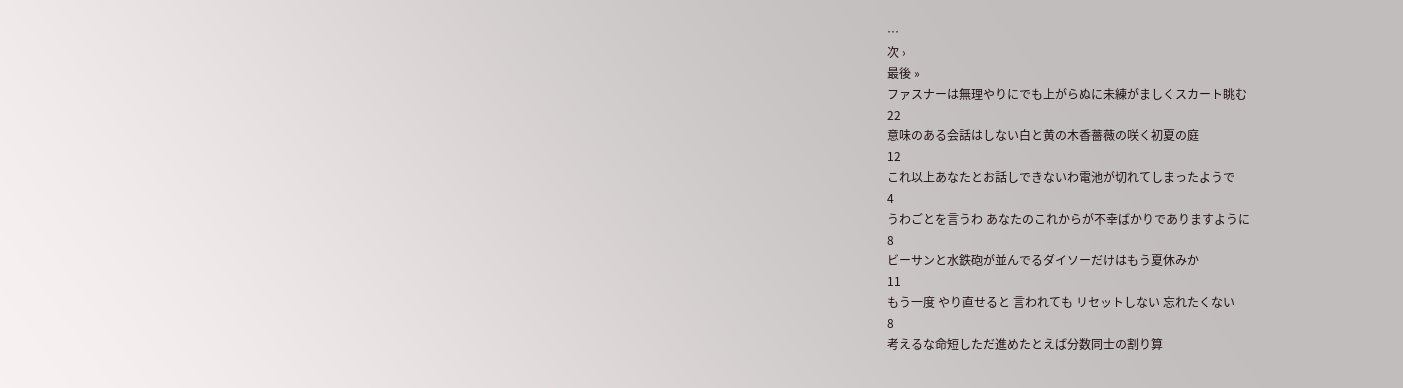…
次 ›
最後 »
ファスナーは無理やりにでも上がらぬに未練がましくスカート眺む
22
意味のある会話はしない白と黄の木香薔薇の咲く初夏の庭
12
これ以上あなたとお話しできないわ電池が切れてしまったようで
4
うわごとを言うわ あなたのこれからが不幸ばかりでありますように
8
ビーサンと水鉄砲が並んでるダイソーだけはもう夏休みか
11
もう一度 やり直せると 言われても リセットしない 忘れたくない
8
考えるな命短しただ進めたとえば分数同士の割り算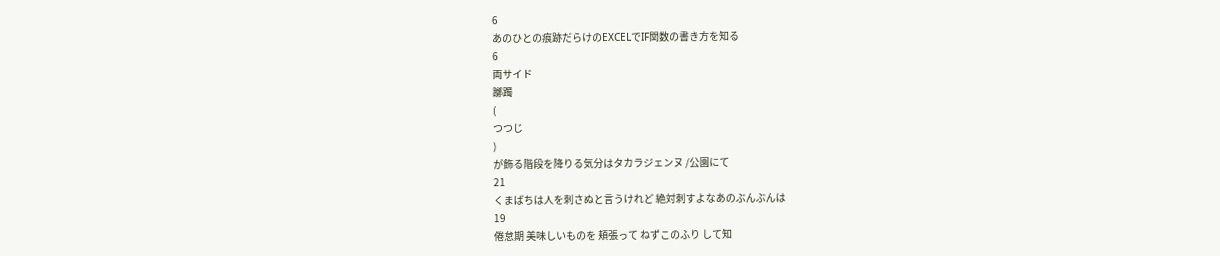6
あのひとの痕跡だらけのEXCELでIF関数の書き方を知る
6
両サイド
躑躅
(
つつじ
)
が飾る階段を降りる気分はタカラジェンヌ /公園にて
21
くまばちは人を刺さぬと言うけれど 絶対刺すよなあのぶんぶんは
19
倦怠期 美味しいものを 頬張って ねずこのふり して知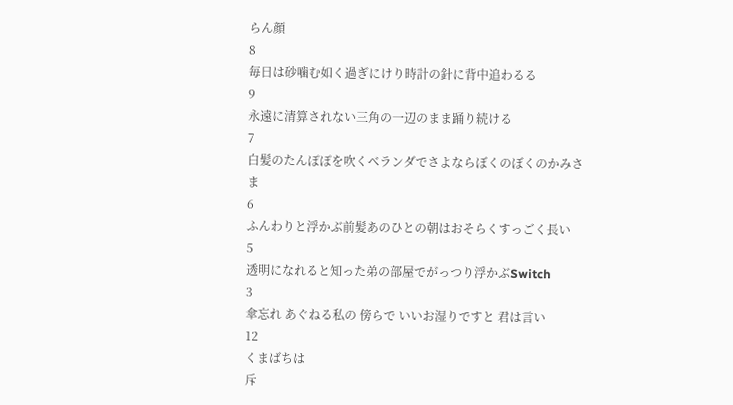らん顔
8
毎日は砂噛む如く過ぎにけり時計の針に背中追わるる
9
永遠に清算されない三角の一辺のまま踊り続ける
7
白髪のたんぽぽを吹くベランダでさよならぼくのぼくのかみさま
6
ふんわりと浮かぶ前髪あのひとの朝はおそらくすっごく長い
5
透明になれると知った弟の部屋でがっつり浮かぶSwitch
3
傘忘れ あぐねる私の 傍らで いいお湿りですと 君は言い
12
くまばちは
斥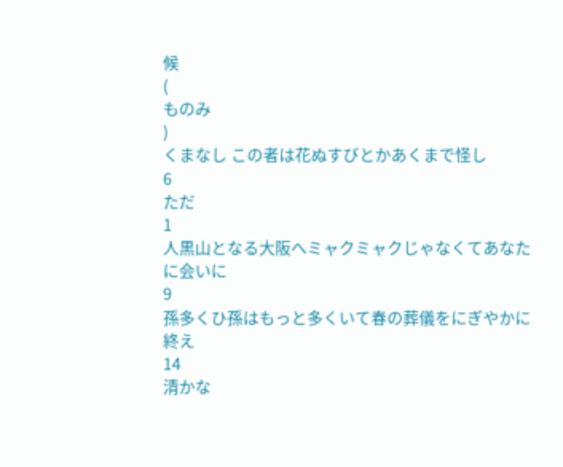候
(
ものみ
)
くまなし この者は花ぬすびとかあくまで怪し
6
ただ
1
人黒山となる大阪へミャクミャクじゃなくてあなたに会いに
9
孫多くひ孫はもっと多くいて春の葬儀をにぎやかに終え
14
清かな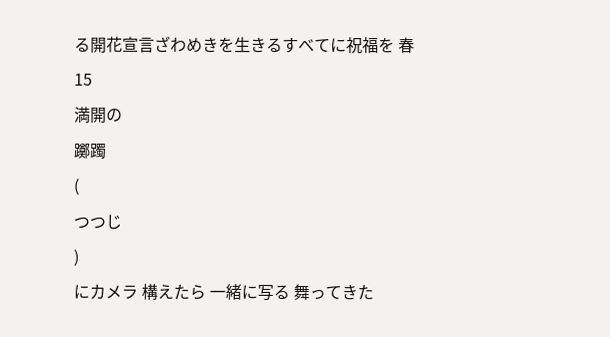る開花宣言ざわめきを生きるすべてに祝福を 春
15
満開の
躑躅
(
つつじ
)
にカメラ 構えたら 一緒に写る 舞ってきた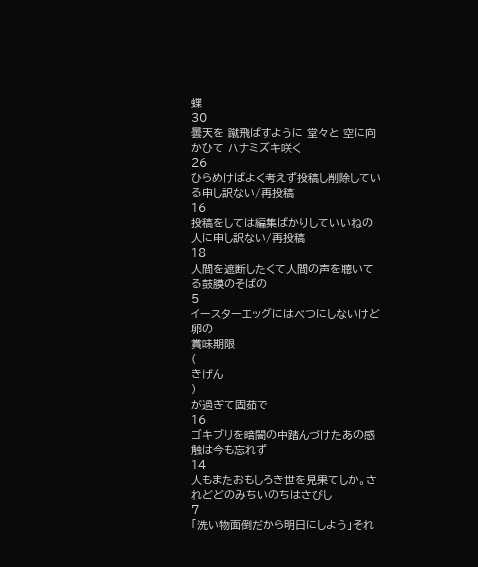蝶
30
曇天を 蹴飛ばすように 堂々と 空に向かひて ハナミズキ咲く
26
ひらめけばよく考えず投稿し削除している申し訳ない/再投稿
16
投稿をしては編集ばかりしていいねの人に申し訳ない/再投稿
18
人間を遮断したくて人間の声を聴いてる鼓膜のそばの
5
イースターエッグにはべつにしないけど 卵の
賞味期限
(
きげん
)
が過ぎて固茹で
16
ゴキブリを暗闇の中踏んづけたあの感触は今も忘れず
14
人もまたおもしろき世を見果てしか。されどどのみちいのちはさびし
7
「洗い物面倒だから明日にしよう」それ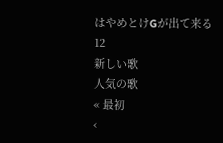はやめとけGが出て来る
12
新しい歌
人気の歌
« 最初
‹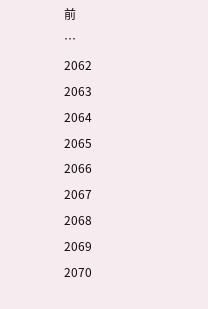前
…
2062
2063
2064
2065
2066
2067
2068
2069
2070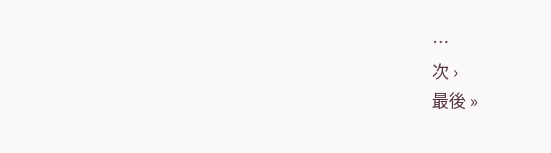…
次 ›
最後 »